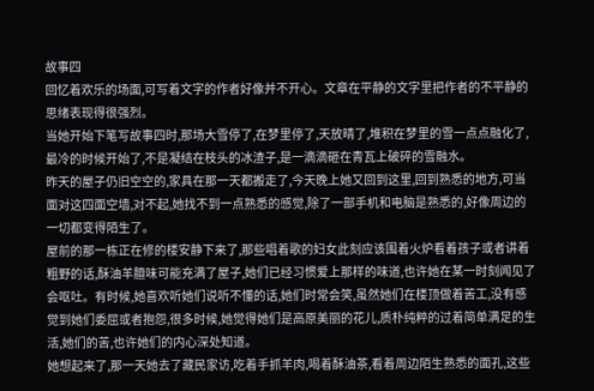故事四
回忆着欢乐的场面,可写着文字的作者好像并不开心。文章在平静的文字里把作者的不平静的思绪表现得很强烈。
当她开始下笔写故事四时,那场大雪停了,在梦里停了,天放晴了,堆积在梦里的雪一点点融化了,最冷的时候开始了,不是凝结在枝头的冰渣子,是一滴滴砸在青瓦上破碎的雪融水。
昨天的屋子仍旧空空的,家具在那一天都搬走了,今天晚上她又回到这里,回到熟悉的地方,可当面对这四面空墙,对不起,她找不到一点熟悉的感觉,除了一部手机和电脑是熟悉的,好像周边的一切都变得陌生了。
屋前的那一栋正在修的楼安静下来了,那些唱着歌的妇女此刻应该围着火炉看着孩子或者讲着粗野的话,酥油羊膻味可能充满了屋子,她们已经习惯爱上那样的味道,也许她在某一时刻闻见了会呕吐。有时候,她喜欢听她们说听不懂的话,她们时常会笑,虽然她们在楼顶做着苦工,没有感觉到她们委屈或者抱怨,很多时候,她觉得她们是高原美丽的花儿,质朴纯粹的过着简单满足的生活,她们的苦,也许她们的内心深处知道。
她想起来了,那一天她去了藏民家访,吃着手抓羊肉,喝着酥油茶,看着周边陌生熟悉的面孔,这些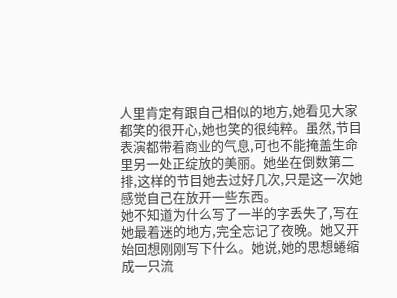人里肯定有跟自己相似的地方,她看见大家都笑的很开心,她也笑的很纯粹。虽然,节目表演都带着商业的气息,可也不能掩盖生命里另一处正绽放的美丽。她坐在倒数第二排,这样的节目她去过好几次,只是这一次她感觉自己在放开一些东西。
她不知道为什么写了一半的字丢失了,写在她最着迷的地方,完全忘记了夜晚。她又开始回想刚刚写下什么。她说,她的思想蜷缩成一只流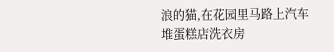浪的猫,在花园里马路上汽车堆蛋糕店洗衣房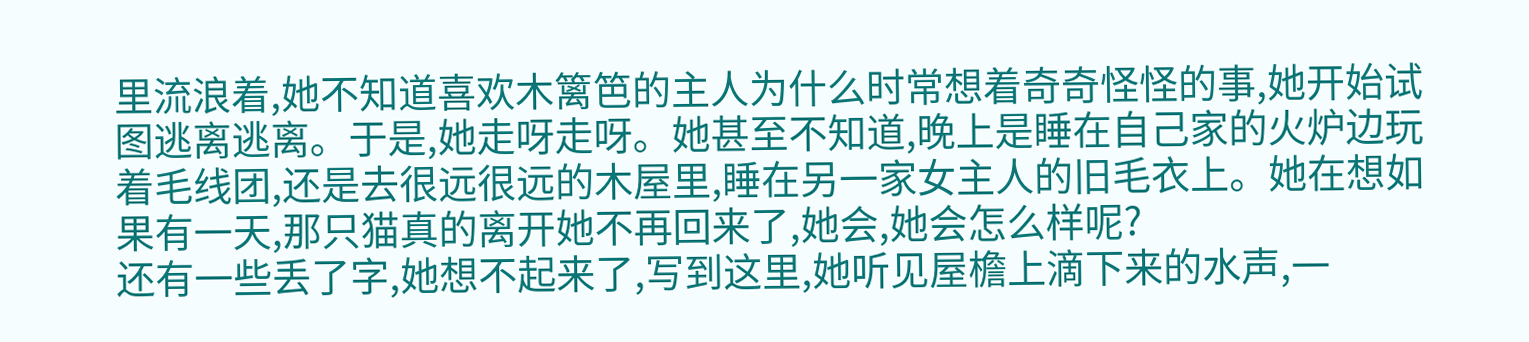里流浪着,她不知道喜欢木篱笆的主人为什么时常想着奇奇怪怪的事,她开始试图逃离逃离。于是,她走呀走呀。她甚至不知道,晚上是睡在自己家的火炉边玩着毛线团,还是去很远很远的木屋里,睡在另一家女主人的旧毛衣上。她在想如果有一天,那只猫真的离开她不再回来了,她会,她会怎么样呢?
还有一些丢了字,她想不起来了,写到这里,她听见屋檐上滴下来的水声,一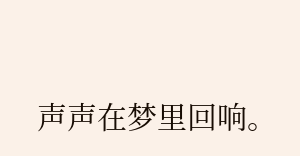声声在梦里回响。